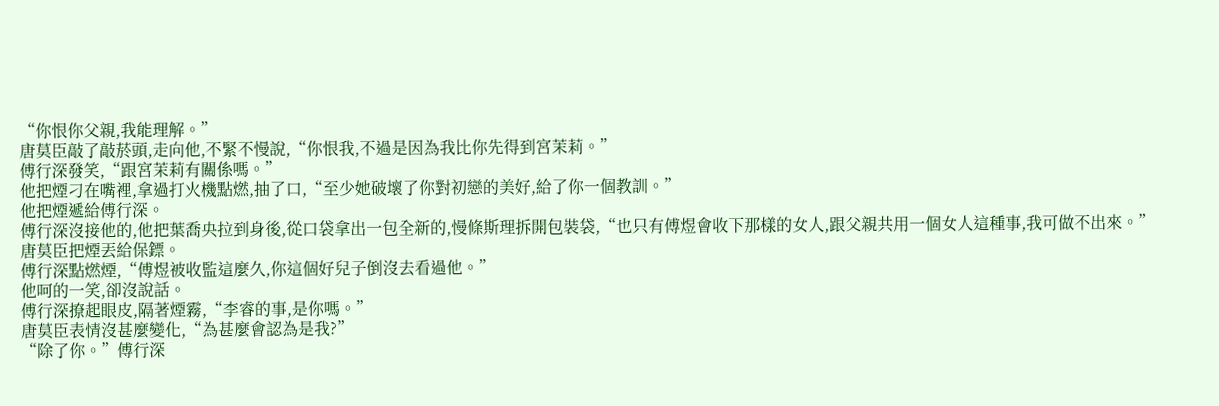“你恨你父親,我能理解。”
唐莫臣敲了敲菸頭,走向他,不緊不慢說,“你恨我,不過是因為我比你先得到宮茉莉。”
傅行深發笑,“跟宮茉莉有關係嗎。”
他把煙刁在嘴裡,拿過打火機點燃,抽了口,“至少她破壞了你對初戀的美好,給了你一個教訓。”
他把煙遞給傅行深。
傅行深沒接他的,他把葉喬央拉到身後,從口袋拿出一包全新的,慢條斯理拆開包裝袋,“也只有傅煜會收下那樣的女人,跟父親共用一個女人這種事,我可做不出來。”
唐莫臣把煙丟給保鏢。
傅行深點燃煙,“傅煜被收監這麼久,你這個好兒子倒沒去看過他。”
他呵的一笑,卻沒說話。
傅行深撩起眼皮,隔著煙霧,“李睿的事,是你嗎。”
唐莫臣表情沒甚麼變化,“為甚麼會認為是我?”
“除了你。”傅行深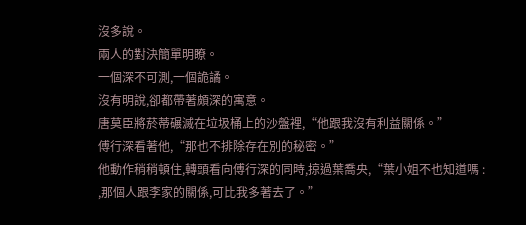沒多說。
兩人的對決簡單明瞭。
一個深不可測,一個詭譎。
沒有明說,卻都帶著頗深的寓意。
唐莫臣將菸蒂碾滅在垃圾桶上的沙盤裡,“他跟我沒有利益關係。”
傅行深看著他,“那也不排除存在別的秘密。”
他動作稍稍頓住,轉頭看向傅行深的同時,掠過葉喬央,“葉小姐不也知道嗎 :
,那個人跟李家的關係,可比我多著去了。”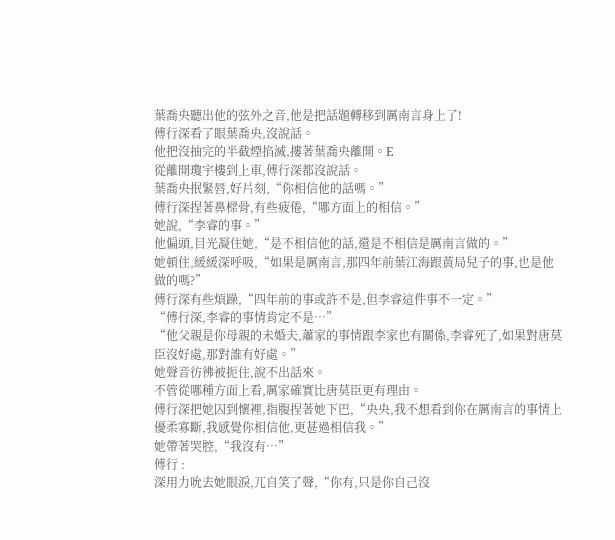葉喬央聽出他的弦外之音,他是把話題轉移到厲南言身上了!
傅行深看了眼葉喬央,沒說話。
他把沒抽完的半截煙掐滅,摟著葉喬央離開。E
從離開瓊宇樓到上車,傅行深都沒說話。
葉喬央抿緊唇,好片刻,“你相信他的話嗎。”
傅行深捏著鼻樑骨,有些疲倦,“哪方面上的相信。”
她說,“李睿的事。”
他偏頭,目光凝住她,“是不相信他的話,還是不相信是厲南言做的。”
她頓住,緩緩深呼吸,“如果是厲南言,那四年前葉江海跟黃局兒子的事,也是他做的嗎?”
傅行深有些煩躁,“四年前的事或許不是,但李睿這件事不一定。”
“傅行深,李睿的事情肯定不是…”
“他父親是你母親的未婚夫,蕭家的事情跟李家也有關係,李睿死了,如果對唐莫臣沒好處,那對誰有好處。”
她聲音彷彿被扼住,說不出話來。
不管從哪種方面上看,厲家確實比唐莫臣更有理由。
傅行深把她囚到懷裡,指腹捏著她下巴,“央央,我不想看到你在厲南言的事情上優柔寡斷,我感覺你相信他,更甚過相信我。”
她帶著哭腔,“我沒有…”
傅行 :
深用力吮去她眼淚,兀自笑了聲,“你有,只是你自己沒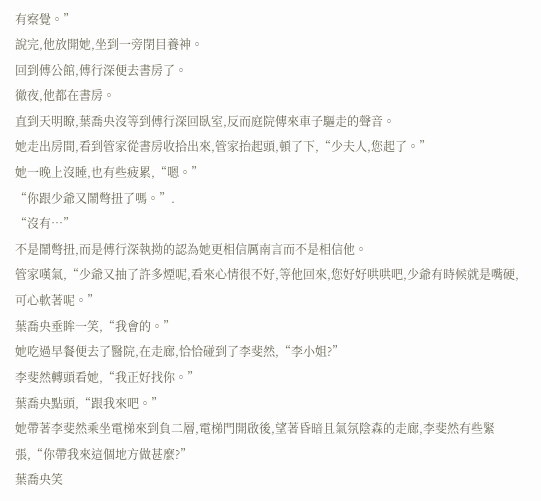有察覺。”
說完,他放開她,坐到一旁閉目養神。
回到傅公館,傅行深便去書房了。
徹夜,他都在書房。
直到天明瞭,葉喬央沒等到傅行深回臥室,反而庭院傳來車子驅走的聲音。
她走出房間,看到管家從書房收拾出來,管家抬起頭,頓了下,“少夫人,您起了。”
她一晚上沒睡,也有些疲累,“嗯。”
“你跟少爺又鬧彆扭了嗎。”.
“沒有…”
不是鬧彆扭,而是傅行深執拗的認為她更相信厲南言而不是相信他。
管家嘆氣,“少爺又抽了許多煙呢,看來心情很不好,等他回來,您好好哄哄吧,少爺有時候就是嘴硬,可心軟著呢。”
葉喬央垂眸一笑,“我會的。”
她吃過早餐便去了醫院,在走廊,恰恰碰到了李斐然,“李小姐?”
李斐然轉頭看她,“我正好找你。”
葉喬央點頭,“跟我來吧。”
她帶著李斐然乘坐電梯來到負二層,電梯門開啟後,望著昏暗且氣氛陰森的走廊,李斐然有些緊張,“你帶我來這個地方做甚麼?”
葉喬央笑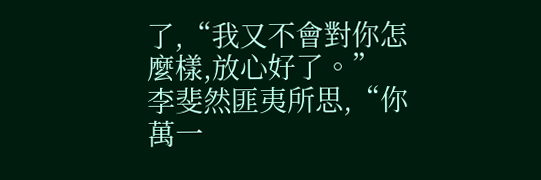了,“我又不會對你怎麼樣,放心好了。”
李斐然匪夷所思,“你萬一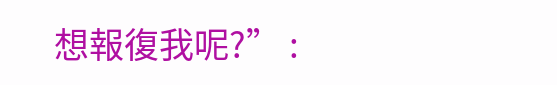想報復我呢?” :